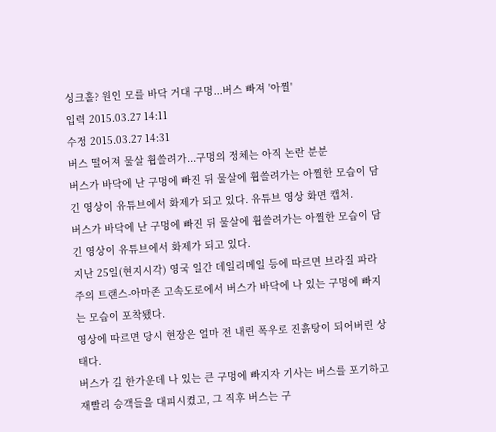싱크홀? 원인 모를 바닥 거대 구멍...버스 빠져 '아찔'
입력 2015.03.27 14:11
수정 2015.03.27 14:31
버스 떨어져 물살 휩쓸려가...구멍의 정체는 아직 논란 분분
버스가 바닥에 난 구멍에 빠진 뒤 물살에 휩쓸려가는 아찔한 모습이 담긴 영상이 유튜브에서 화제가 되고 있다. 유튜브 영상 화면 캡처.
버스가 바닥에 난 구멍에 빠진 뒤 물살에 휩쓸려가는 아찔한 모습이 담긴 영상이 유튜브에서 화제가 되고 있다.
지난 25일(현지시각) 영국 일간 데일리메일 등에 따르면 브라질 파라 주의 트랜스-아마존 고속도로에서 버스가 바닥에 나 있는 구멍에 빠지는 모습이 포착됐다.
영상에 따르면 당시 현장은 얼마 전 내린 폭우로 진흙탕이 되어버린 상태다.
버스가 길 한가운데 나 있는 큰 구멍에 빠지자 기사는 버스를 포기하고 재빨리 승객들을 대피시켰고, 그 직후 버스는 구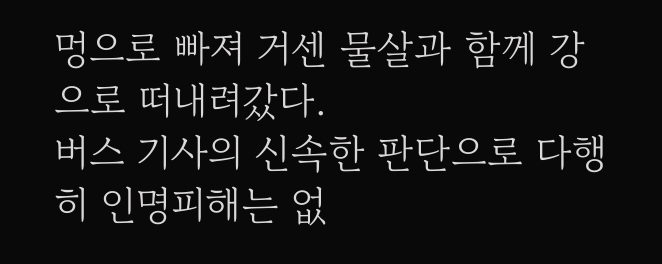멍으로 빠져 거센 물살과 함께 강으로 떠내려갔다.
버스 기사의 신속한 판단으로 다행히 인명피해는 없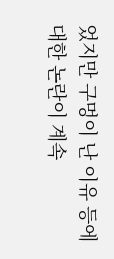었지만 구멍이 난 이유 등에 대한 논란이 계속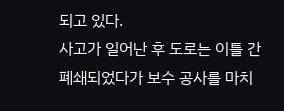되고 있다.
사고가 일어난 후 도로는 이틀 간 폐쇄되었다가 보수 공사를 마치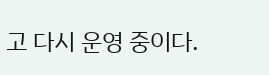고 다시 운영 중이다.